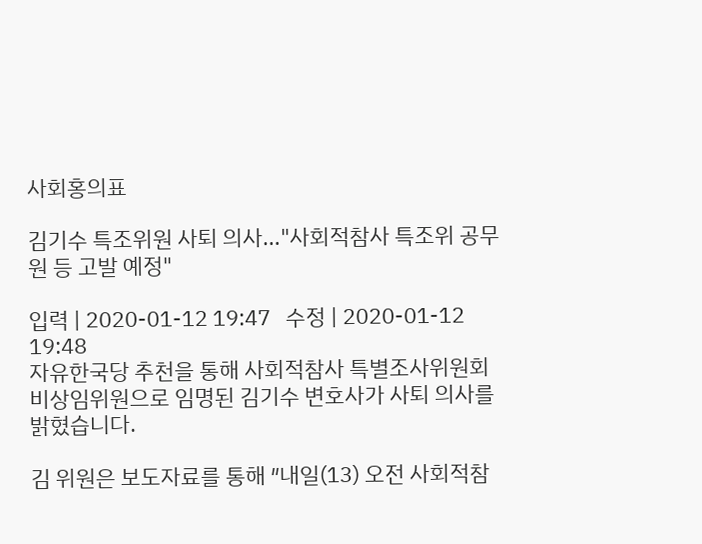사회홍의표

김기수 특조위원 사퇴 의사…"사회적참사 특조위 공무원 등 고발 예정"

입력 | 2020-01-12 19:47   수정 | 2020-01-12 19:48
자유한국당 추천을 통해 사회적참사 특별조사위원회 비상임위원으로 임명된 김기수 변호사가 사퇴 의사를 밝혔습니다.

김 위원은 보도자료를 통해 ″내일(13) 오전 사회적참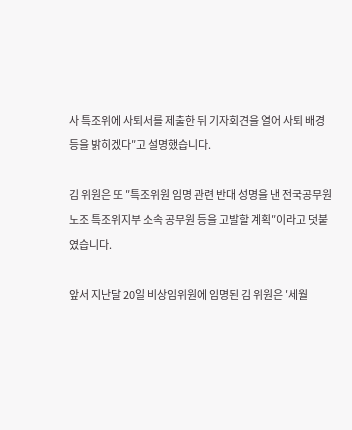사 특조위에 사퇴서를 제출한 뒤 기자회견을 열어 사퇴 배경 등을 밝히겠다″고 설명했습니다.

김 위원은 또 ″특조위원 임명 관련 반대 성명을 낸 전국공무원노조 특조위지부 소속 공무원 등을 고발할 계획″이라고 덧붙였습니다.

앞서 지난달 20일 비상임위원에 임명된 김 위원은 ′세월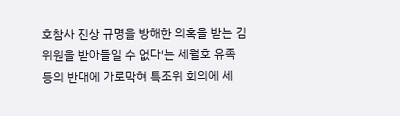호참사 진상 규명을 방해한 의혹을 받는 김 위원을 받아들일 수 없다′는 세월호 유족 등의 반대에 가로막혀 특조위 회의에 세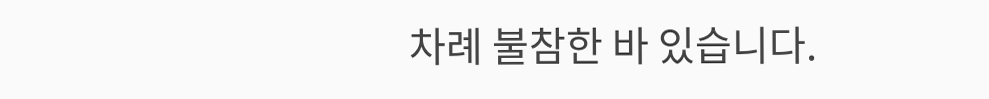차례 불참한 바 있습니다.